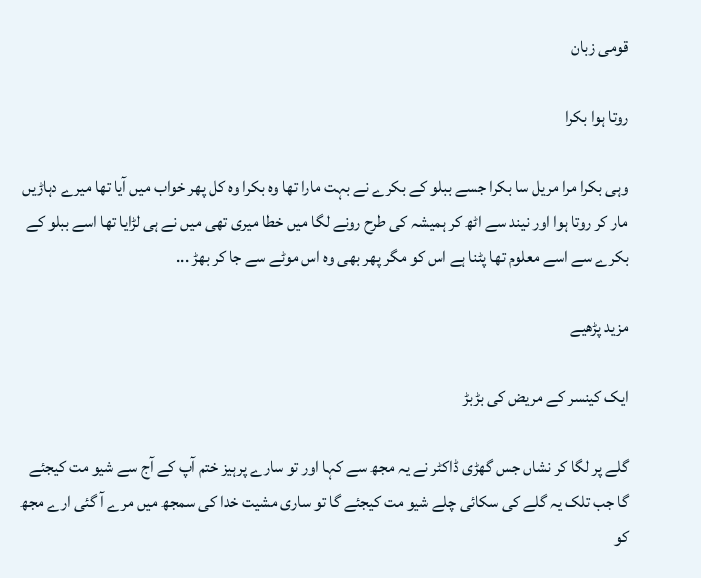قومی زبان

روتا ہوا بکرا

وہی بکرا مرا مریل سا بکرا جسے ببلو کے بکرے نے بہت مارا تھا وہ بکرا وہ کل پھر خواب میں آیا تھا میرے دہاڑیں مار کر روتا ہوا اور نیند سے اٹھ کر ہمیشہ کی طرح رونے لگا میں خطا میری تھی میں نے ہی لڑایا تھا اسے ببلو کے بکرے سے اسے معلوم تھا پٹنا ہے اس کو مگر پھر بھی وہ اس موٹے سے جا کر بھڑ ...

مزید پڑھیے

ایک کینسر کے مریض کی بڑبڑ

گلے پر لگا کر نشاں جس گھڑی ڈاکٹر نے یہ مجھ سے کہا اور تو سارے پرہیز ختم آپ کے آج سے شیو مت کیجئے گا جب تلک یہ گلے کی سکائی چلے شیو مت کیجئے گا تو ساری مشیت خدا کی سمجھ میں مرے آ گئی ارے مجھ کو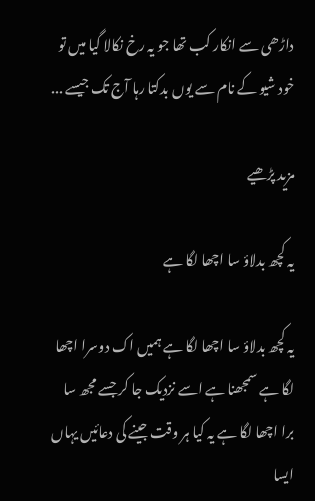داڑھی سے انکار کب تھا جو یہ رخ نکالا گیا میں تو خود شیو کے نام سے یوں بدکتا رہا آج تک جیسے ...

مزید پڑھیے

یہ کچھ بدلاؤ سا اچھا لگا ہے

یہ کچھ بدلاؤ سا اچھا لگا ہے ہمیں اک دوسرا اچھا لگا ہے سمجھنا ہے اسے نزدیک جا کر جسے مجھ سا برا اچھا لگا ہے یہ کیا ہر وقت جینے کی دعائیں یہاں ایسا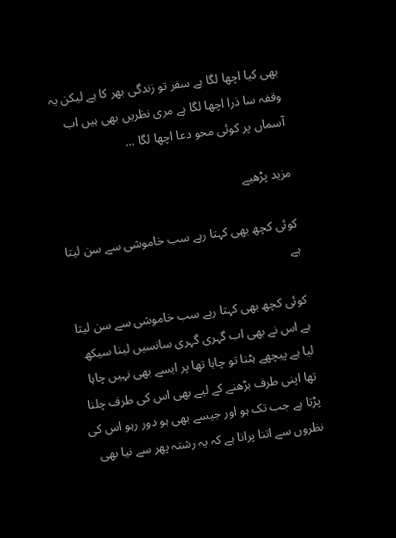بھی کیا اچھا لگا ہے سفر تو زندگی بھر کا ہے لیکن یہ وقفہ سا ذرا اچھا لگا ہے مری نظریں بھی ہیں اب آسماں پر کوئی محو دعا اچھا لگا ...

مزید پڑھیے

کوئی کچھ بھی کہتا رہے سب خاموشی سے سن لیتا ہے

کوئی کچھ بھی کہتا رہے سب خاموشی سے سن لیتا ہے اس نے بھی اب گہری گہری سانسیں لینا سیکھ لیا ہے پیچھے ہٹنا تو چاہا تھا پر ایسے بھی نہیں چاہا تھا اپنی طرف بڑھنے کے لیے بھی اس کی طرف چلنا پڑتا ہے جب تک ہو اور جیسے بھی ہو دور رہو اس کی نظروں سے اتنا پرانا ہے کہ یہ رشتہ پھر سے نیا بھی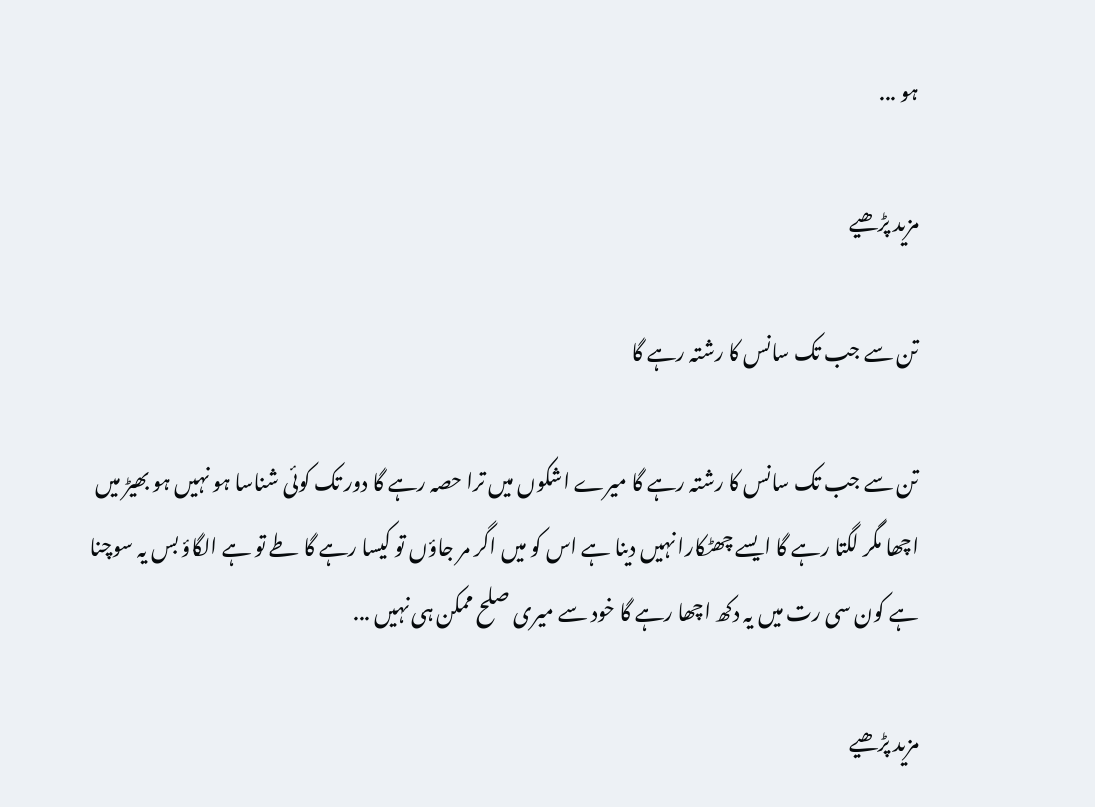ہو ...

مزید پڑھیے

تن سے جب تک سانس کا رشتہ رہے گا

تن سے جب تک سانس کا رشتہ رہے گا میرے اشکوں میں ترا حصہ رہے گا دور تک کوئی شناسا ہو نہیں ہو بھیڑ میں اچھا مگر لگتا رہے گا ایسے چھٹکارا نہیں دینا ہے اس کو میں اگر مر جاؤں تو کیسا رہے گا طے تو ہے الگاؤ بس یہ سوچنا ہے کون سی رت میں یہ دکھ اچھا رہے گا خود سے میری صلح ممکن ہی نہیں ...

مزید پڑھیے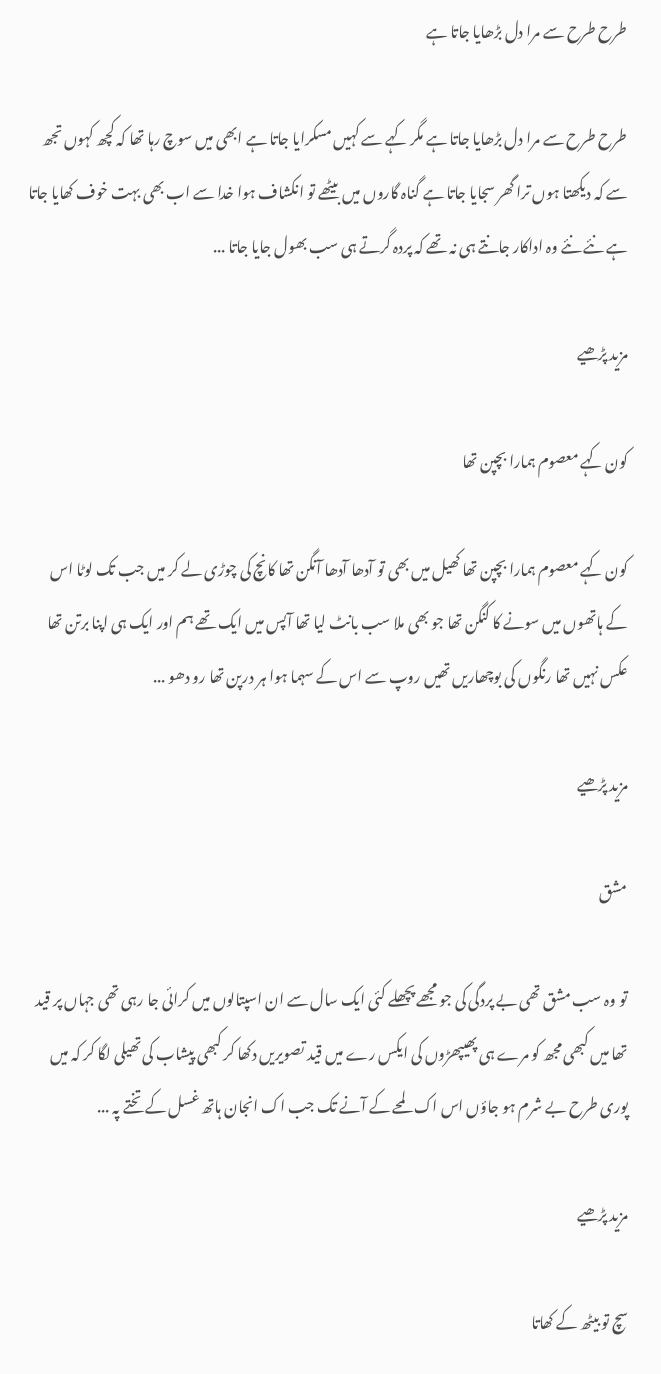طرح طرح سے مرا دل بڑھایا جاتا ہے

طرح طرح سے مرا دل بڑھایا جاتا ہے مگر کہے سے کہیں مسکرایا جاتا ہے ابھی میں سوچ رہا تھا کہ کچھ کہوں تجھ سے کہ دیکھتا ہوں ترا گھر سجایا جاتا ہے گناہ گاروں میں بیٹھے تو انکشاف ہوا خدا سے اب بھی بہت خوف کھایا جاتا ہے نئے نئے وہ اداکار جانتے ہی نہ تھے کہ پردہ گرتے ہی سب بھول جایا جاتا ...

مزید پڑھیے

کون کہے معصوم ہمارا بچپن تھا

کون کہے معصوم ہمارا بچپن تھا کھیل میں بھی تو آدھا آدھا آنگن تھا کانچ کی چوڑی لے کر میں جب تک لوٹا اس کے ہاتھوں میں سونے کا کنگن تھا جو بھی ملا سب بانٹ لیا تھا آپس میں ایک تھے ہم اور ایک ہی اپنا برتن تھا عکس نہیں تھا رنگوں کی بوچھاریں تھیں روپ سے اس کے سہما ہوا ہر درپن تھا رو دھو ...

مزید پڑھیے

مشق

تو وہ سب مشق تھی بے پردگی کی جو مجھے پچھلے کئی ایک سال سے ان اسپتالوں میں کرائی جا رہی تھی جہاں پر قید تھا میں کبھی مجھ کو مرے ہی پھیپھڑوں کی ایکس رے میں قید تصویریں دکھا کر کبھی پیشاب کی تھیلی لگا کر کہ میں پوری طرح بے شرم ہو جاؤں اس اک لمحے کے آنے تک جب اک انجان ہاتھ غسل کے تختے پہ ...

مزید پڑھیے

سچ تو بیٹھ کے کھاتا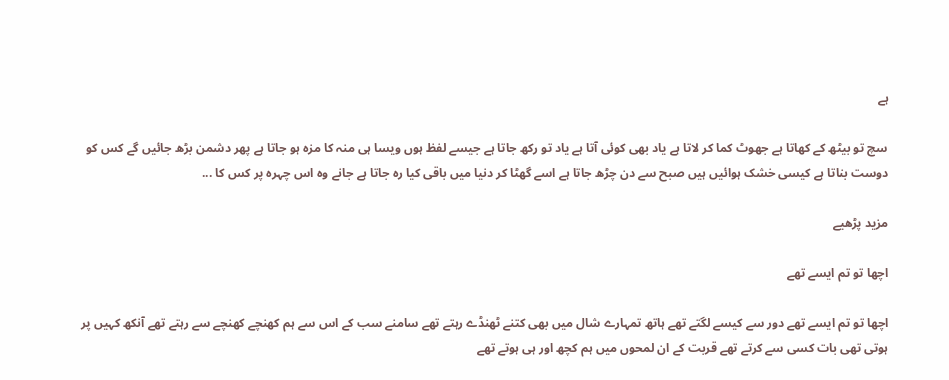ہے

سچ تو بیٹھ کے کھاتا ہے جھوٹ کما کر لاتا ہے یاد بھی کوئی آتا ہے یاد تو رکھ جاتا ہے جیسے لفظ ہوں ویسا ہی منہ کا مزہ ہو جاتا ہے پھر دشمن بڑھ جائیں گے کس کو دوست بناتا ہے کیسی خشک ہوائیں ہیں صبح سے دن چڑھ جاتا ہے اسے گھٹا کر دنیا میں باقی کیا رہ جاتا ہے جانے وہ اس چہرہ پر کس کا ...

مزید پڑھیے

اچھا تو تم ایسے تھے

اچھا تو تم ایسے تھے دور سے کیسے لگتے تھے ہاتھ تمہارے شال میں بھی کتنے ٹھنڈے رہتے تھے سامنے سب کے اس سے ہم کھنچے کھنچے سے رہتے تھے آنکھ کہیں پر ہوتی تھی بات کسی سے کرتے تھے قربت کے ان لمحوں میں ہم کچھ اور ہی ہوتے تھے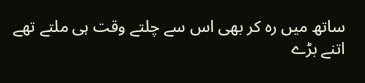ساتھ میں رہ کر بھی اس سے چلتے وقت ہی ملتے تھے اتنے بڑے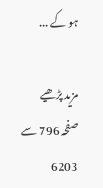ہو کے ...

مزید پڑھیے
صفحہ 796 سے 6203